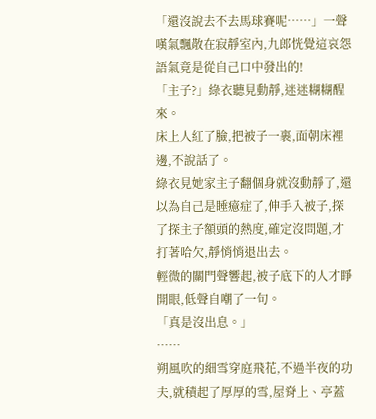「還沒說去不去馬球賽呢……」一聲嘆氣飄散在寂靜室內,九郎恍覺這哀怨語氣竟是從自己口中發出的!
「主子?」綠衣聽見動靜,迷迷糊糊醒來。
床上人紅了臉,把被子一裹,面朝床裡邊,不說話了。
綠衣見她家主子翻個身就沒動靜了,還以為自己是睡癔症了,伸手入被子,探了探主子額頭的熱度,確定沒問題,才打著哈欠,靜悄悄退出去。
輕微的關門聲響起,被子底下的人才睜開眼,低聲自嘲了一句。
「真是沒出息。」
……
朔風吹的細雪穿庭飛花,不過半夜的功夫,就積起了厚厚的雪,屋脊上、亭蓋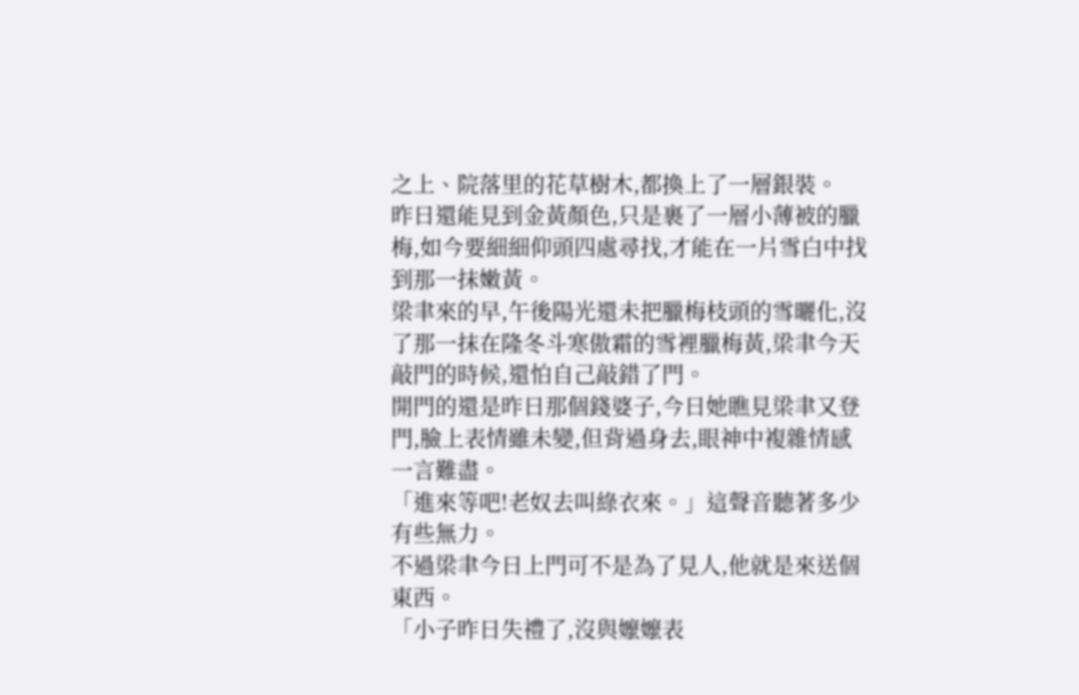之上、院落里的花草樹木,都換上了一層銀裝。
昨日還能見到金黃顏色,只是裹了一層小薄被的臘梅,如今要細細仰頭四處尋找,才能在一片雪白中找到那一抹嫩黃。
梁聿來的早,午後陽光還未把臘梅枝頭的雪曬化,沒了那一抹在隆冬斗寒傲霜的雪裡臘梅黃,梁聿今天敲門的時候,還怕自己敲錯了門。
開門的還是昨日那個錢婆子,今日她瞧見梁聿又登門,臉上表情雖未變,但背過身去,眼神中複雜情感一言難盡。
「進來等吧!老奴去叫綠衣來。」這聲音聽著多少有些無力。
不過梁聿今日上門可不是為了見人,他就是來送個東西。
「小子昨日失禮了,沒與嬤嬤表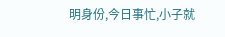明身份,今日事忙,小子就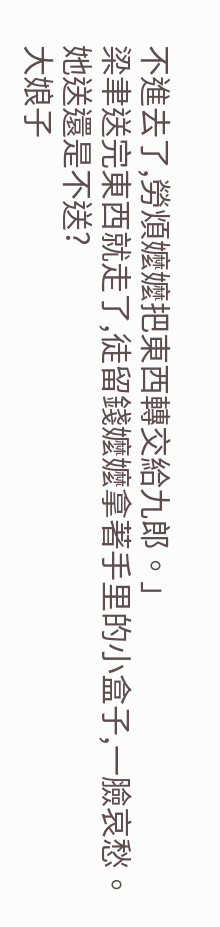不進去了,勞煩嬤嬤把東西轉交給九郎。」
梁聿送完東西就走了,徒留錢嬤嬤拿著手里的小盒子,一臉哀愁。
她送還是不送?
大娘子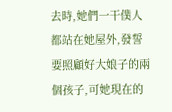去時,她們一干僕人都站在她屋外,發誓要照顧好大娘子的兩個孩子,可她現在的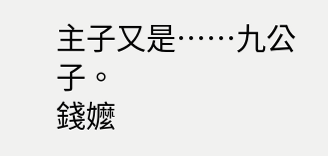主子又是……九公子。
錢嬤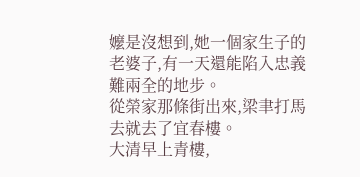嬤是沒想到,她一個家生子的老婆子,有一天還能陷入忠義難兩全的地步。
從榮家那條街出來,梁聿打馬去就去了宜春樓。
大清早上青樓,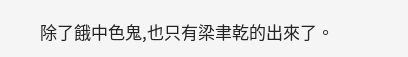除了餓中色鬼,也只有梁聿乾的出來了。